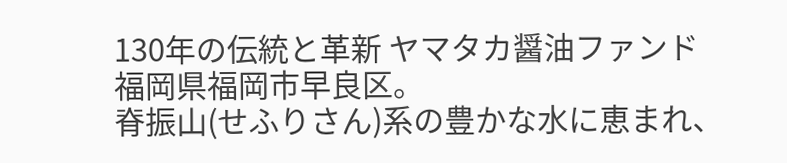130年の伝統と革新 ヤマタカ醤油ファンド
福岡県福岡市早良区。
脊振山(せふりさん)系の豊かな水に恵まれ、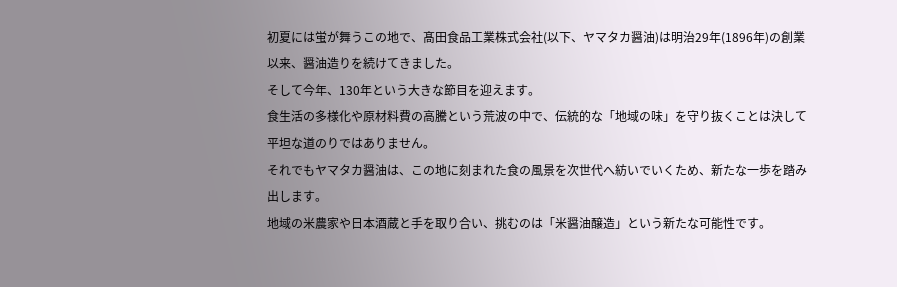初夏には蛍が舞うこの地で、髙田食品工業株式会社(以下、ヤマタカ醤油)は明治29年(1896年)の創業以来、醤油造りを続けてきました。
そして今年、130年という大きな節目を迎えます。
食生活の多様化や原材料費の高騰という荒波の中で、伝統的な「地域の味」を守り抜くことは決して平坦な道のりではありません。
それでもヤマタカ醤油は、この地に刻まれた食の風景を次世代へ紡いでいくため、新たな一歩を踏み出します。
地域の米農家や日本酒蔵と手を取り合い、挑むのは「米醤油醸造」という新たな可能性です。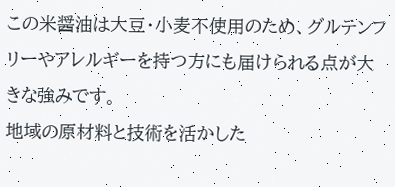この米醤油は大豆・小麦不使用のため、グルテンフリーやアレルギーを持つ方にも届けられる点が大きな強みです。
地域の原材料と技術を活かした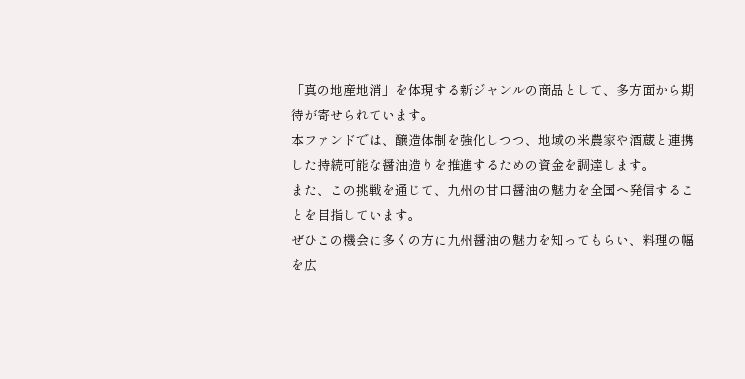「真の地産地消」を体現する新ジャンルの商品として、多方面から期待が寄せられています。
本ファンドでは、醸造体制を強化しつつ、地域の米農家や酒蔵と連携した持続可能な醤油造りを推進するための資金を調達します。
また、この挑戦を通じて、九州の甘口醤油の魅力を全国へ発信することを目指しています。
ぜひこの機会に多くの方に九州醤油の魅力を知ってもらい、料理の幅を広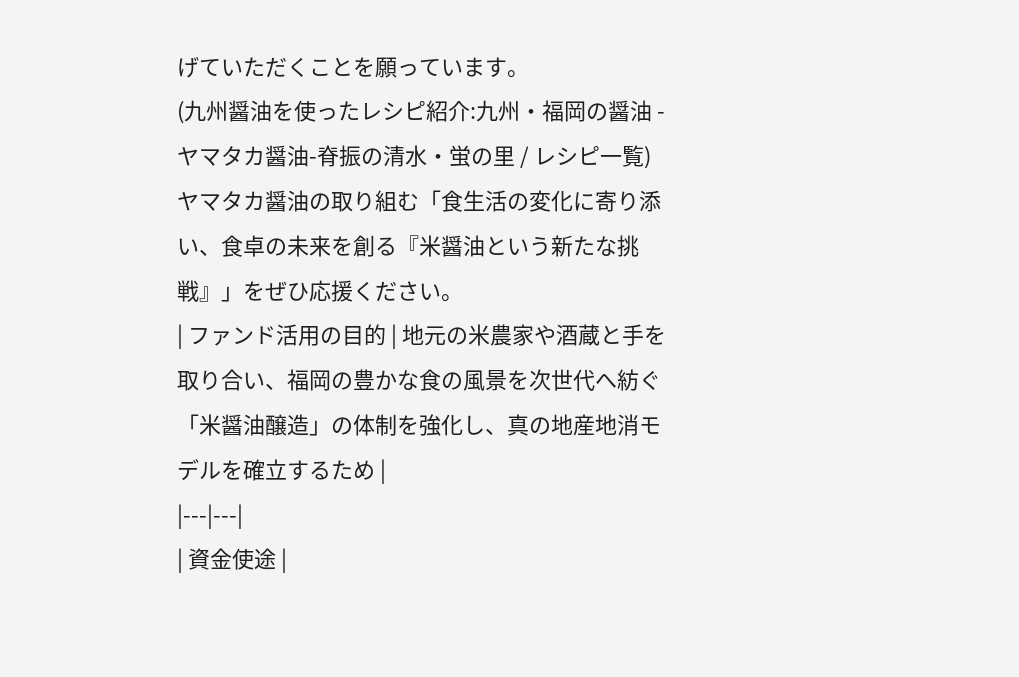げていただくことを願っています。
(九州醤油を使ったレシピ紹介:九州・福岡の醤油 - ヤマタカ醤油-脊振の清水・蛍の里 / レシピ一覧)
ヤマタカ醤油の取り組む「食生活の変化に寄り添い、食卓の未来を創る『米醤油という新たな挑戦』」をぜひ応援ください。
| ファンド活用の目的 | 地元の米農家や酒蔵と手を取り合い、福岡の豊かな食の風景を次世代へ紡ぐ「米醤油醸造」の体制を強化し、真の地産地消モデルを確立するため |
|---|---|
| 資金使途 |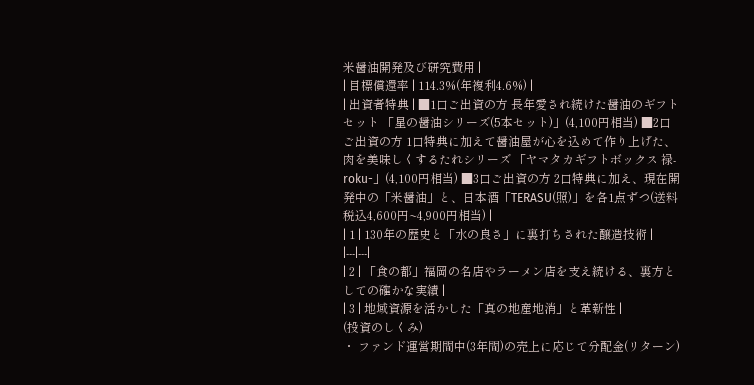米醤油開発及び研究費用 |
| 目標償還率 | 114.3%(年複利4.6%) |
| 出資者特典 | ■1口ご出資の方 長年愛され続けた醤油のギフトセット 「星の醤油シリーズ(5本セット)」(4,100円相当) ■2口ご出資の方 1口特典に加えて醤油屋が心を込めて作り上げた、肉を美味しくするたれシリーズ 「ヤマタカギフトボックス 禄-roku-」(4,100円相当) ■3口ご出資の方 2口特典に加え、現在開発中の「米醤油」と、日本酒「TERASU(照)」を各1点ずつ(送料税込4,600円~4,900円相当) |
| 1 | 130年の歴史と「水の良さ」に裏打ちされた醸造技術 |
|---|---|
| 2 | 「食の都」福岡の名店やラーメン店を支え続ける、裏方としての確かな実績 |
| 3 | 地域資源を活かした「真の地産地消」と革新性 |
(投資のしくみ)
・ ファンド運営期間中(3年間)の売上に応じて分配金(リターン)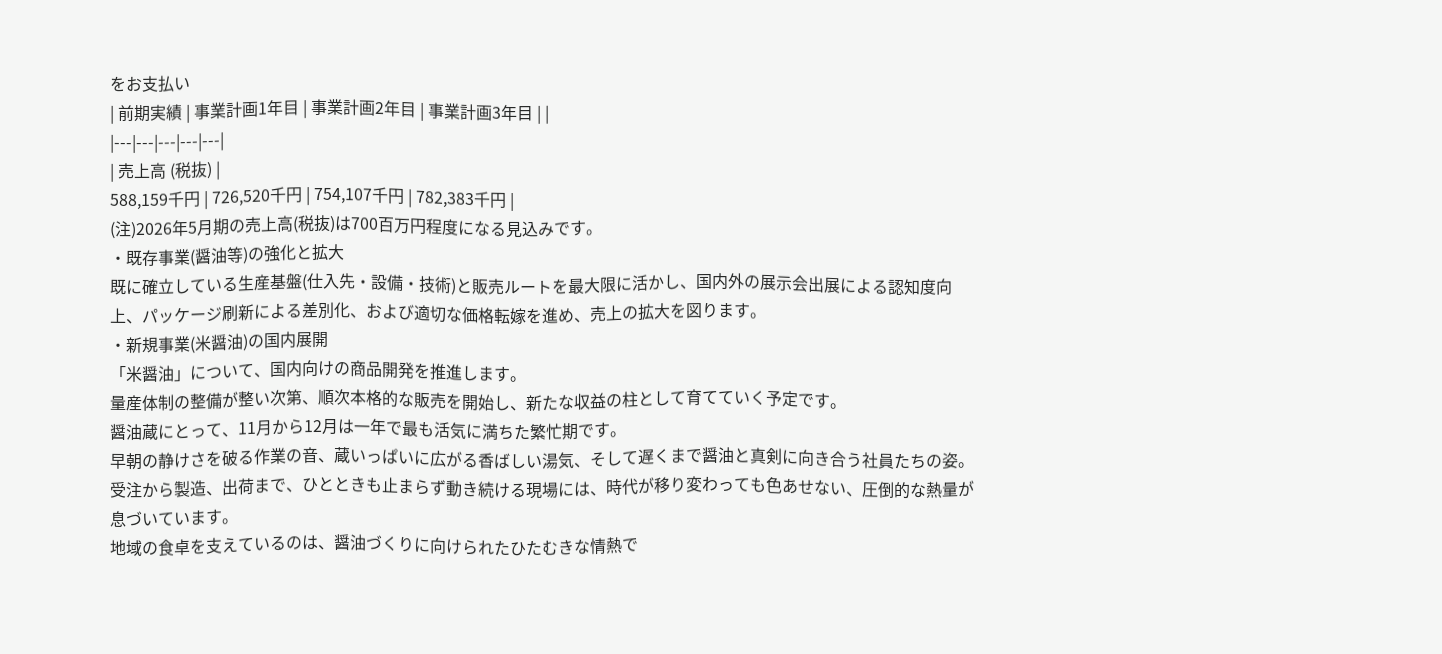をお支払い
| 前期実績 | 事業計画1年目 | 事業計画2年目 | 事業計画3年目 | |
|---|---|---|---|---|
| 売上高 (税抜) |
588,159千円 | 726,520千円 | 754,107千円 | 782,383千円 |
(注)2026年5月期の売上高(税抜)は700百万円程度になる見込みです。
・既存事業(醤油等)の強化と拡大
既に確立している生産基盤(仕入先・設備・技術)と販売ルートを最大限に活かし、国内外の展示会出展による認知度向上、パッケージ刷新による差別化、および適切な価格転嫁を進め、売上の拡大を図ります。
・新規事業(米醤油)の国内展開
「米醤油」について、国内向けの商品開発を推進します。
量産体制の整備が整い次第、順次本格的な販売を開始し、新たな収益の柱として育てていく予定です。
醤油蔵にとって、11月から12月は一年で最も活気に満ちた繁忙期です。
早朝の静けさを破る作業の音、蔵いっぱいに広がる香ばしい湯気、そして遅くまで醤油と真剣に向き合う社員たちの姿。
受注から製造、出荷まで、ひとときも止まらず動き続ける現場には、時代が移り変わっても色あせない、圧倒的な熱量が息づいています。
地域の食卓を支えているのは、醤油づくりに向けられたひたむきな情熱で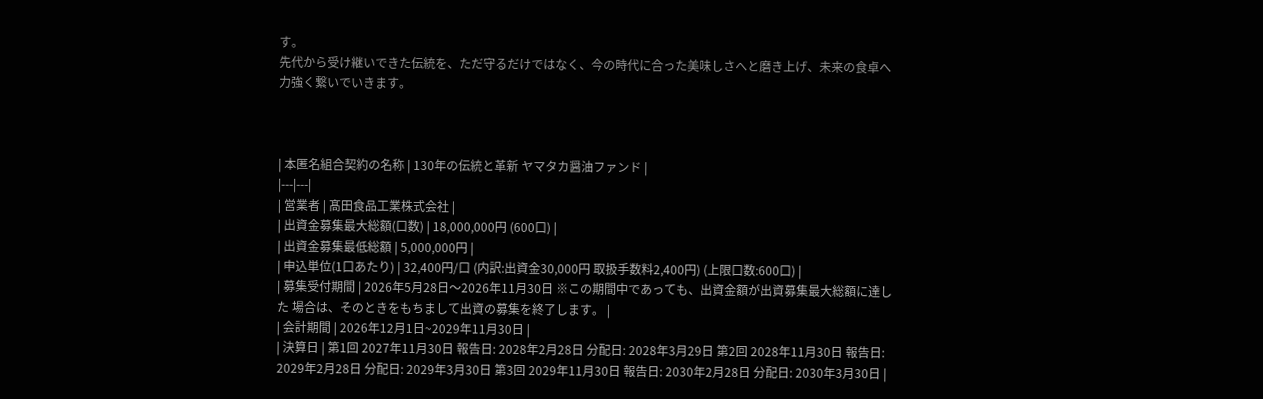す。
先代から受け継いできた伝統を、ただ守るだけではなく、今の時代に合った美味しさへと磨き上げ、未来の食卓へ力強く繋いでいきます。



| 本匿名組合契約の名称 | 130年の伝統と革新 ヤマタカ醤油ファンド |
|---|---|
| 営業者 | 髙田食品工業株式会社 |
| 出資金募集最大総額(口数) | 18,000,000円 (600口) |
| 出資金募集最低総額 | 5,000,000円 |
| 申込単位(1口あたり) | 32,400円/口 (内訳:出資金30,000円 取扱手数料2,400円) (上限口数:600口) |
| 募集受付期間 | 2026年5月28日〜2026年11月30日 ※この期間中であっても、出資金額が出資募集最大総額に達した 場合は、そのときをもちまして出資の募集を終了します。 |
| 会計期間 | 2026年12月1日~2029年11月30日 |
| 決算日 | 第1回 2027年11月30日 報告日: 2028年2月28日 分配日: 2028年3月29日 第2回 2028年11月30日 報告日: 2029年2月28日 分配日: 2029年3月30日 第3回 2029年11月30日 報告日: 2030年2月28日 分配日: 2030年3月30日 |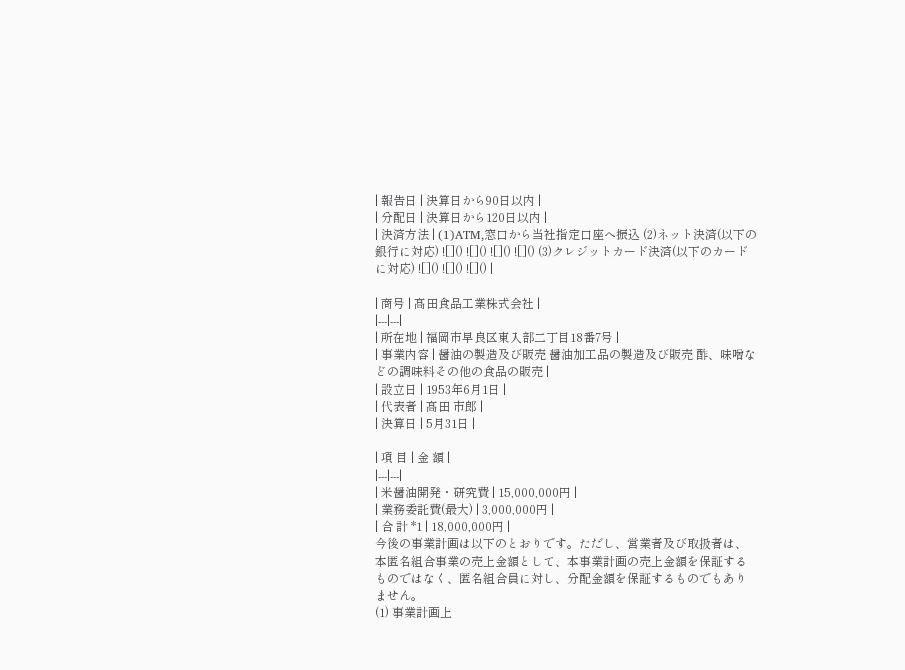| 報告日 | 決算日から90日以内 |
| 分配日 | 決算日から120日以内 |
| 決済方法 | (1)ATM,窓口から当社指定口座へ振込 (2)ネット決済(以下の銀行に対応) ![]() ![]() ![]() ![]() (3)クレジットカード決済(以下のカードに対応) ![]() ![]() ![]() |

| 商号 | 髙田食品工業株式会社 |
|---|---|
| 所在地 | 福岡市早良区東入部二丁目18番7号 |
| 事業内容 | 醤油の製造及び販売 醤油加工品の製造及び販売 酢、味噌などの調味料その他の食品の販売 |
| 設立日 | 1953年6月1日 |
| 代表者 | 髙田 市郎 |
| 決算日 | 5月31日 |

| 項 目 | 金 額 |
|---|---|
| 米醤油開発・研究費 | 15,000,000円 |
| 業務委託費(最大) | 3,000,000円 |
| 合 計 *1 | 18,000,000円 |
今後の事業計画は以下のとおりです。ただし、営業者及び取扱者は、本匿名組合事業の売上金額として、本事業計画の売上金額を保証するものではなく、匿名組合員に対し、分配金額を保証するものでもありません。
(1) 事業計画上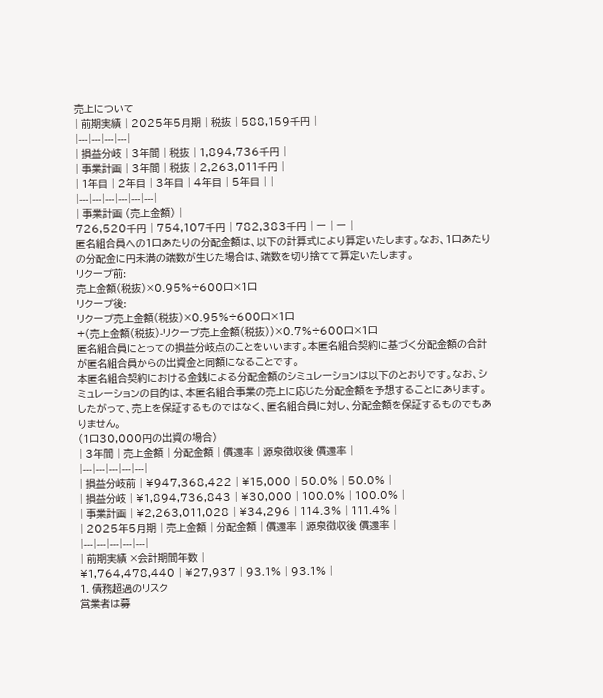売上について
| 前期実績 | 2025年5月期 | 税抜 | 588,159千円 |
|---|---|---|---|
| 損益分岐 | 3年間 | 税抜 | 1,894,736千円 |
| 事業計画 | 3年間 | 税抜 | 2,263,011千円 |
| 1年目 | 2年目 | 3年目 | 4年目 | 5年目 | |
|---|---|---|---|---|---|
| 事業計画 (売上金額) |
726,520千円 | 754,107千円 | 782,383千円 | ー | ー |
匿名組合員への1口あたりの分配金額は、以下の計算式により算定いたします。なお、1口あたりの分配金に円未満の端数が生じた場合は、端数を切り捨てて算定いたします。
リクープ前:
売上金額(税抜)×0.95%÷600口×1口
リクープ後:
リクープ売上金額(税抜)×0.95%÷600口×1口
+(売上金額(税抜)-リクープ売上金額(税抜))×0.7%÷600口×1口
匿名組合員にとっての損益分岐点のことをいいます。本匿名組合契約に基づく分配金額の合計が匿名組合員からの出資金と同額になることです。
本匿名組合契約における金銭による分配金額のシミュレーションは以下のとおりです。なお、シミュレーションの目的は、本匿名組合事業の売上に応じた分配金額を予想することにあります。したがって、売上を保証するものではなく、匿名組合員に対し、分配金額を保証するものでもありません。
(1口30,000円の出資の場合)
| 3年間 | 売上金額 | 分配金額 | 償還率 | 源泉徴収後 償還率 |
|---|---|---|---|---|
| 損益分岐前 | ¥947,368,422 | ¥15,000 | 50.0% | 50.0% |
| 損益分岐 | ¥1,894,736,843 | ¥30,000 | 100.0% | 100.0% |
| 事業計画 | ¥2,263,011,028 | ¥34,296 | 114.3% | 111.4% |
| 2025年5月期 | 売上金額 | 分配金額 | 償還率 | 源泉徴収後 償還率 |
|---|---|---|---|---|
| 前期実績 ×会計期間年数 |
¥1,764,478,440 | ¥27,937 | 93.1% | 93.1% |
1. 債務超過のリスク
営業者は募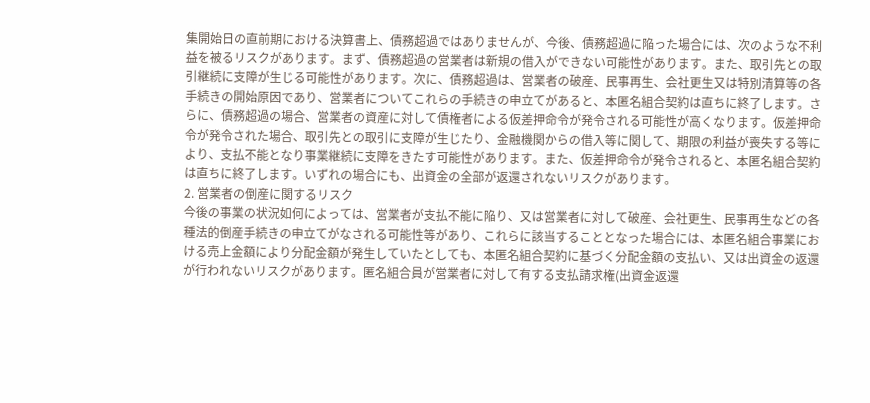集開始日の直前期における決算書上、債務超過ではありませんが、今後、債務超過に陥った場合には、次のような不利益を被るリスクがあります。まず、債務超過の営業者は新規の借入ができない可能性があります。また、取引先との取引継続に支障が生じる可能性があります。次に、債務超過は、営業者の破産、民事再生、会社更生又は特別清算等の各手続きの開始原因であり、営業者についてこれらの手続きの申立てがあると、本匿名組合契約は直ちに終了します。さらに、債務超過の場合、営業者の資産に対して債権者による仮差押命令が発令される可能性が高くなります。仮差押命令が発令された場合、取引先との取引に支障が生じたり、金融機関からの借入等に関して、期限の利益が喪失する等により、支払不能となり事業継続に支障をきたす可能性があります。また、仮差押命令が発令されると、本匿名組合契約は直ちに終了します。いずれの場合にも、出資金の全部が返還されないリスクがあります。
2. 営業者の倒産に関するリスク
今後の事業の状況如何によっては、営業者が支払不能に陥り、又は営業者に対して破産、会社更生、民事再生などの各種法的倒産手続きの申立てがなされる可能性等があり、これらに該当することとなった場合には、本匿名組合事業における売上金額により分配金額が発生していたとしても、本匿名組合契約に基づく分配金額の支払い、又は出資金の返還が行われないリスクがあります。匿名組合員が営業者に対して有する支払請求権(出資金返還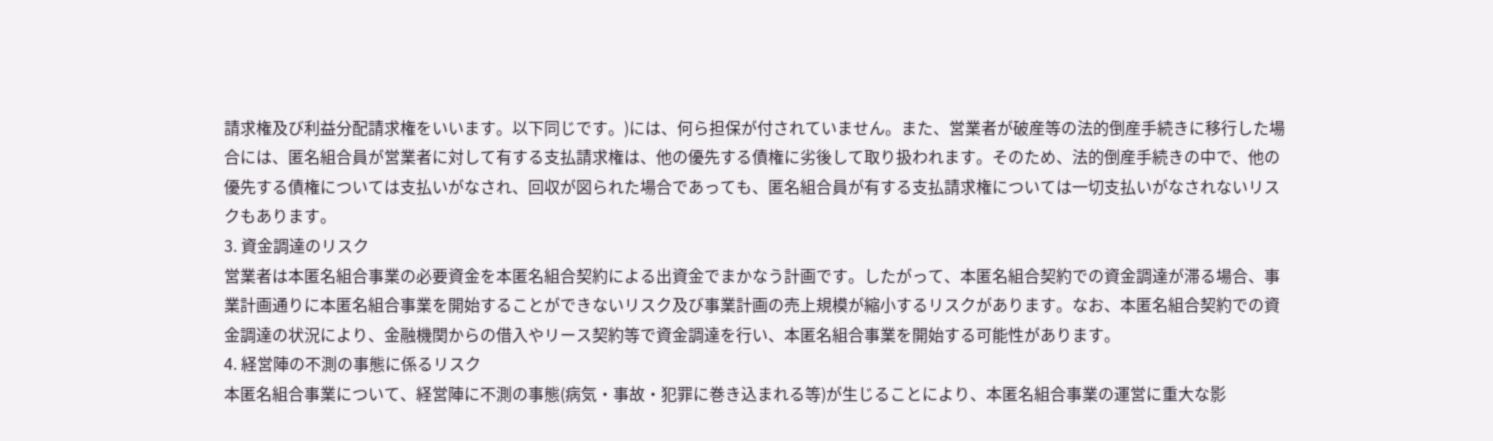請求権及び利益分配請求権をいいます。以下同じです。)には、何ら担保が付されていません。また、営業者が破産等の法的倒産手続きに移行した場合には、匿名組合員が営業者に対して有する支払請求権は、他の優先する債権に劣後して取り扱われます。そのため、法的倒産手続きの中で、他の優先する債権については支払いがなされ、回収が図られた場合であっても、匿名組合員が有する支払請求権については一切支払いがなされないリスクもあります。
3. 資金調達のリスク
営業者は本匿名組合事業の必要資金を本匿名組合契約による出資金でまかなう計画です。したがって、本匿名組合契約での資金調達が滞る場合、事業計画通りに本匿名組合事業を開始することができないリスク及び事業計画の売上規模が縮小するリスクがあります。なお、本匿名組合契約での資金調達の状況により、金融機関からの借入やリース契約等で資金調達を行い、本匿名組合事業を開始する可能性があります。
4. 経営陣の不測の事態に係るリスク
本匿名組合事業について、経営陣に不測の事態(病気・事故・犯罪に巻き込まれる等)が生じることにより、本匿名組合事業の運営に重大な影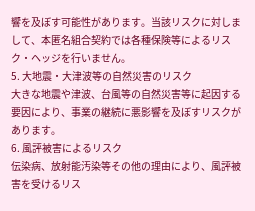響を及ぼす可能性があります。当該リスクに対しまして、本匿名組合契約では各種保険等によるリスク・ヘッジを行いません。
5. 大地震・大津波等の自然災害のリスク
大きな地震や津波、台風等の自然災害等に起因する要因により、事業の継続に悪影響を及ぼすリスクがあります。
6. 風評被害によるリスク
伝染病、放射能汚染等その他の理由により、風評被害を受けるリス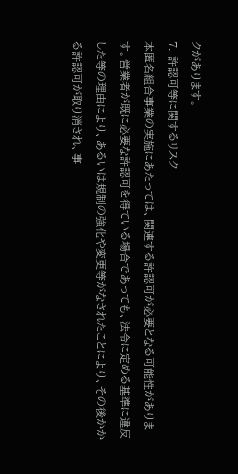クがあります。
7. 許認可等に関するリスク
本匿名組合事業の実施にあたっては、関連する許認可が必要となる可能性があります。営業者が既に必要な許認可を得ている場合であっても、法令に定める基準に違反した等の理由により、あるいは規制の強化や変更等がなされたことにより、その後かかる許認可が取り消され、事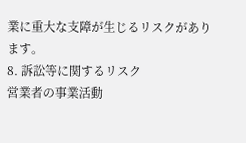業に重大な支障が生じるリスクがあります。
8. 訴訟等に関するリスク
営業者の事業活動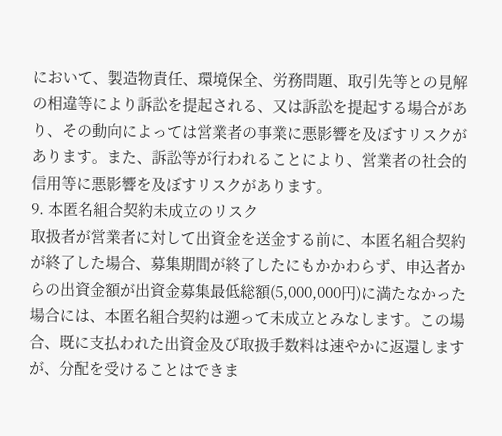において、製造物責任、環境保全、労務問題、取引先等との見解の相違等により訴訟を提起される、又は訴訟を提起する場合があり、その動向によっては営業者の事業に悪影響を及ぼすリスクがあります。また、訴訟等が行われることにより、営業者の社会的信用等に悪影響を及ぼすリスクがあります。
9. 本匿名組合契約未成立のリスク
取扱者が営業者に対して出資金を送金する前に、本匿名組合契約が終了した場合、募集期間が終了したにもかかわらず、申込者からの出資金額が出資金募集最低総額(5,000,000円)に満たなかった場合には、本匿名組合契約は遡って未成立とみなします。この場合、既に支払われた出資金及び取扱手数料は速やかに返還しますが、分配を受けることはできま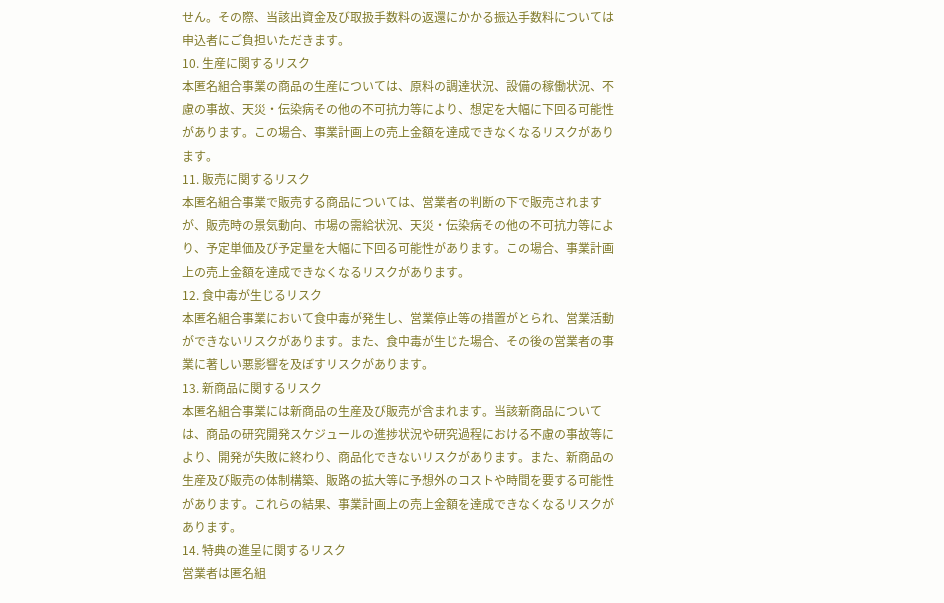せん。その際、当該出資金及び取扱手数料の返還にかかる振込手数料については申込者にご負担いただきます。
10. 生産に関するリスク
本匿名組合事業の商品の生産については、原料の調達状況、設備の稼働状況、不慮の事故、天災・伝染病その他の不可抗力等により、想定を大幅に下回る可能性があります。この場合、事業計画上の売上金額を達成できなくなるリスクがあります。
11. 販売に関するリスク
本匿名組合事業で販売する商品については、営業者の判断の下で販売されますが、販売時の景気動向、市場の需給状況、天災・伝染病その他の不可抗力等により、予定単価及び予定量を大幅に下回る可能性があります。この場合、事業計画上の売上金額を達成できなくなるリスクがあります。
12. 食中毒が生じるリスク
本匿名組合事業において食中毒が発生し、営業停止等の措置がとられ、営業活動ができないリスクがあります。また、食中毒が生じた場合、その後の営業者の事業に著しい悪影響を及ぼすリスクがあります。
13. 新商品に関するリスク
本匿名組合事業には新商品の生産及び販売が含まれます。当該新商品については、商品の研究開発スケジュールの進捗状況や研究過程における不慮の事故等により、開発が失敗に終わり、商品化できないリスクがあります。また、新商品の生産及び販売の体制構築、販路の拡大等に予想外のコストや時間を要する可能性があります。これらの結果、事業計画上の売上金額を達成できなくなるリスクがあります。
14. 特典の進呈に関するリスク
営業者は匿名組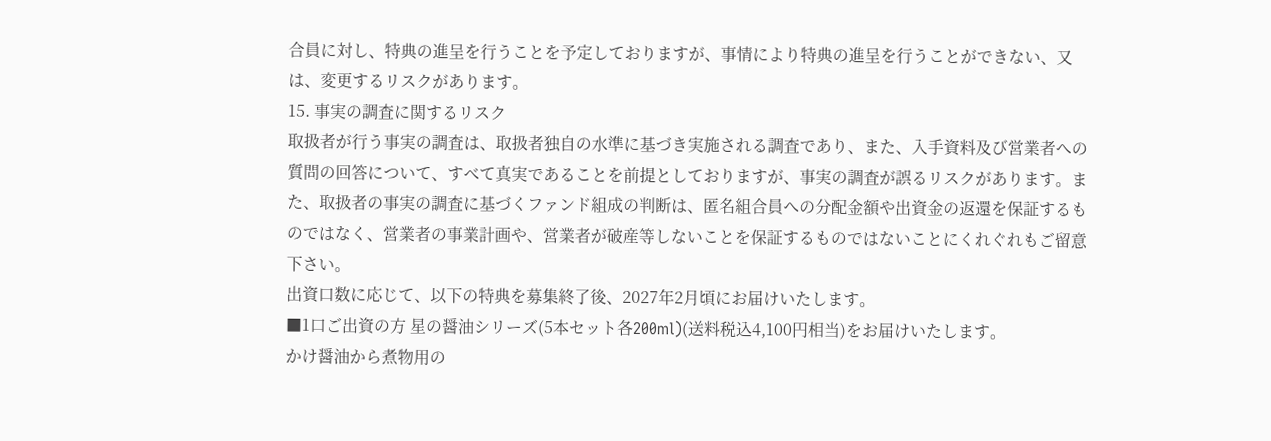合員に対し、特典の進呈を行うことを予定しておりますが、事情により特典の進呈を行うことができない、又は、変更するリスクがあります。
15. 事実の調査に関するリスク
取扱者が行う事実の調査は、取扱者独自の水準に基づき実施される調査であり、また、入手資料及び営業者への質問の回答について、すべて真実であることを前提としておりますが、事実の調査が誤るリスクがあります。また、取扱者の事実の調査に基づくファンド組成の判断は、匿名組合員への分配金額や出資金の返還を保証するものではなく、営業者の事業計画や、営業者が破産等しないことを保証するものではないことにくれぐれもご留意下さい。
出資口数に応じて、以下の特典を募集終了後、2027年2月頃にお届けいたします。
■1口ご出資の方 星の醤油シリーズ(5本セット各200ml)(送料税込4,100円相当)をお届けいたします。
かけ醤油から煮物用の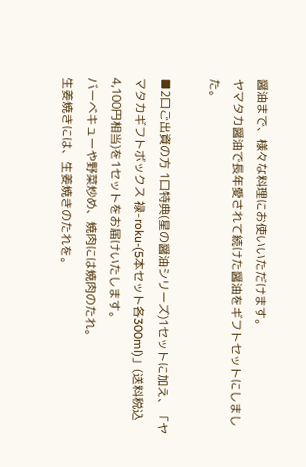醤油まで、様々な料理にお使いいただけます。
ヤマタカ醤油で長年愛されて続けた醤油をギフトセットにしました。

■2口ご出資の方 1口特典(星の醤油シリーズ)1セットに加え、「ヤマタカギフトボックス 禄-roku-(5本セット各300ml)」(送料税込4,100円相当)を1セットをお届けいたします。
バーベキューや野菜炒め、焼肉には焼肉のたれ。
生姜焼きには、生姜焼きのたれを。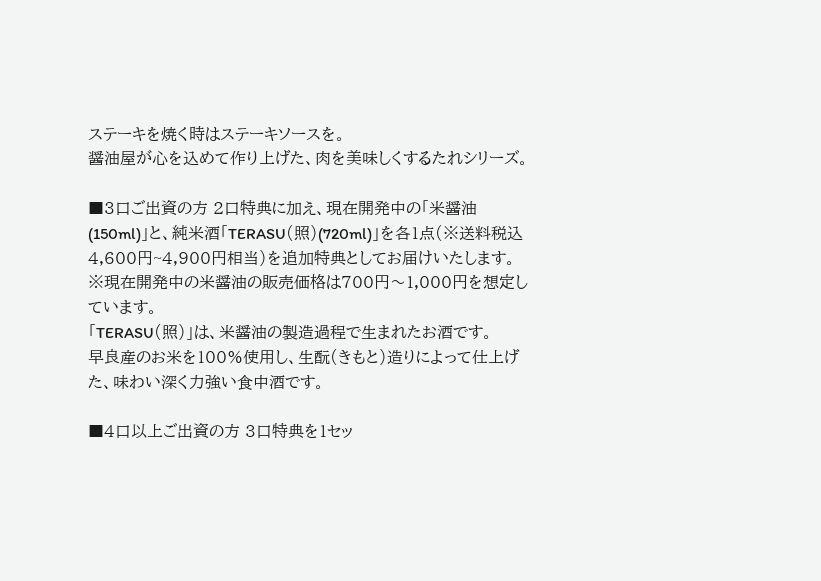ステーキを焼く時はステーキソースを。
醤油屋が心を込めて作り上げた、肉を美味しくするたれシリーズ。

■3口ご出資の方 2口特典に加え、現在開発中の「米醤油(150ml)」と、純米酒「TERASU(照)(720ml)」を各1点(※送料税込4,600円~4,900円相当)を追加特典としてお届けいたします。
※現在開発中の米醤油の販売価格は700円〜1,000円を想定しています。
「TERASU(照)」は、米醤油の製造過程で生まれたお酒です。
早良産のお米を100%使用し、生酛(きもと)造りによって仕上げた、味わい深く力強い食中酒です。

■4口以上ご出資の方 3口特典を1セッ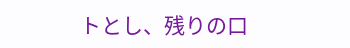トとし、残りの口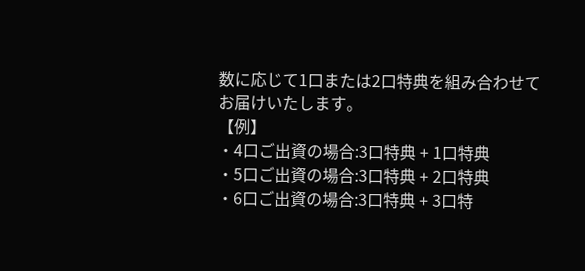数に応じて1口または2口特典を組み合わせてお届けいたします。
【例】
・4口ご出資の場合:3口特典 + 1口特典
・5口ご出資の場合:3口特典 + 2口特典
・6口ご出資の場合:3口特典 + 3口特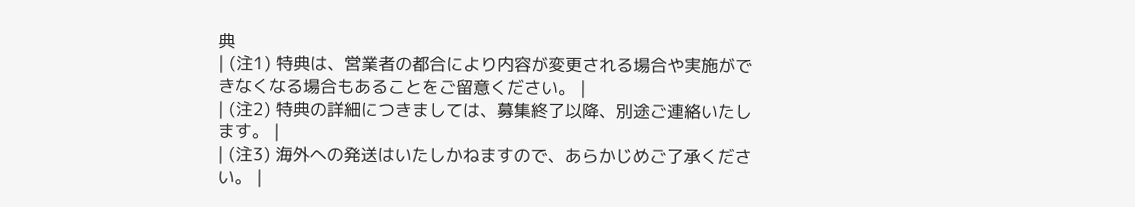典
| (注1) 特典は、営業者の都合により内容が変更される場合や実施ができなくなる場合もあることをご留意ください。 |
| (注2) 特典の詳細につきましては、募集終了以降、別途ご連絡いたします。 |
| (注3) 海外への発送はいたしかねますので、あらかじめご了承ください。 |